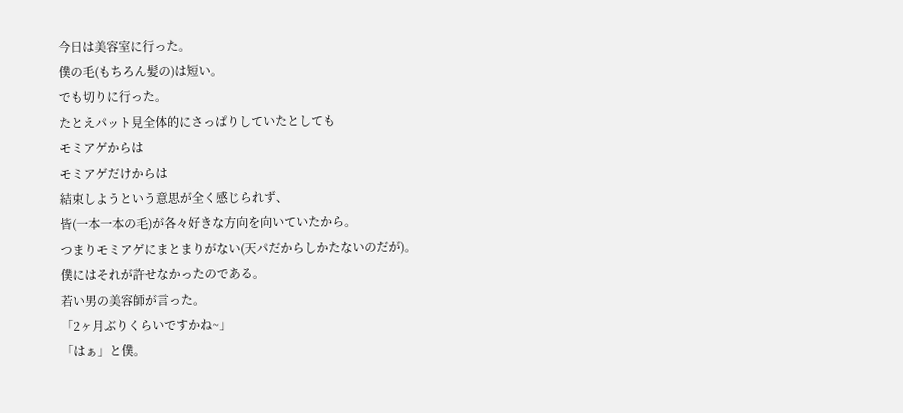今日は美容室に行った。
僕の毛(もちろん髪の)は短い。
でも切りに行った。
たとえパット見全体的にさっぱりしていたとしても
モミアゲからは
モミアゲだけからは
結束しようという意思が全く感じられず、
皆(一本一本の毛)が各々好きな方向を向いていたから。
つまりモミアゲにまとまりがない(天パだからしかたないのだが)。
僕にはそれが許せなかったのである。
若い男の美容師が言った。
「2ヶ月ぶりくらいですかね~」
「はぁ」と僕。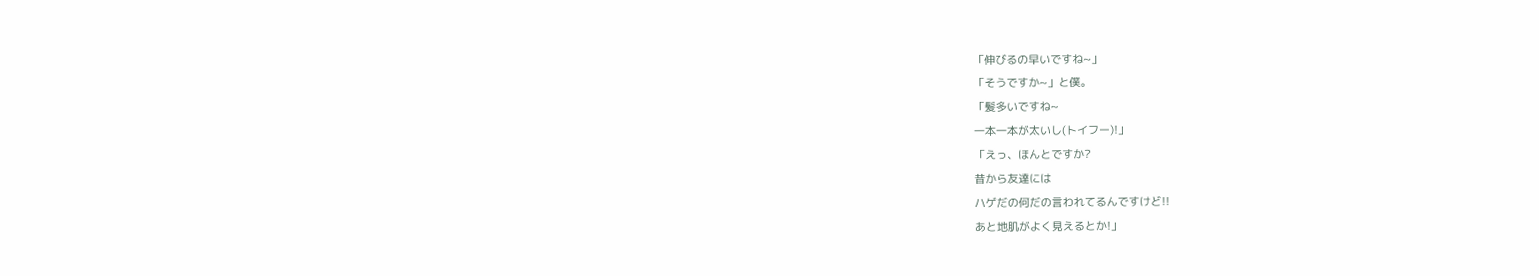「伸びるの早いですね~」
「そうですか~」と僕。
「髪多いですね~
一本一本が太いし(トイフー)!」
「えっ、ほんとですか?
昔から友達には
ハゲだの何だの言われてるんですけど!!
あと地肌がよく見えるとか!」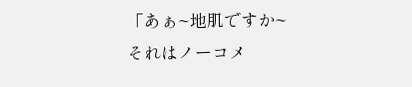「あぁ~地肌ですか~
それはノーコメ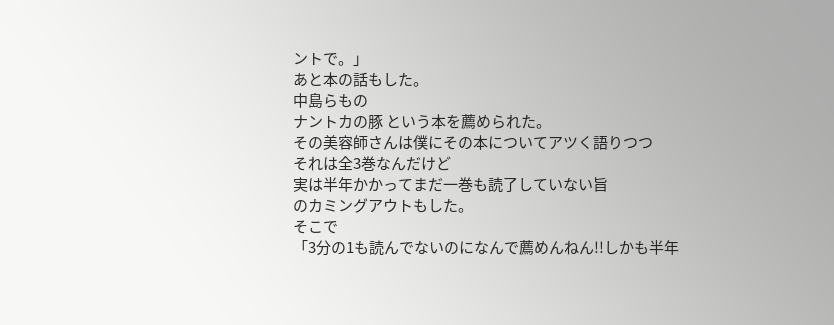ントで。」
あと本の話もした。
中島らもの
ナントカの豚 という本を薦められた。
その美容師さんは僕にその本についてアツく語りつつ
それは全3巻なんだけど
実は半年かかってまだ一巻も読了していない旨
のカミングアウトもした。
そこで
「3分の1も読んでないのになんで薦めんねん!!しかも半年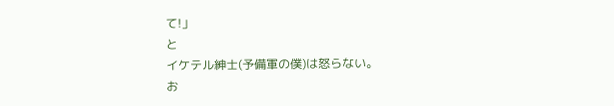て!」
と
イケテル紳士(予備軍の僕)は怒らない。
お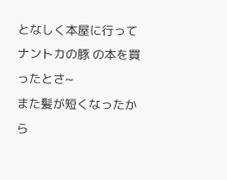となしく本屋に行って
ナントカの豚 の本を買ったとさ~
また髪が短くなったから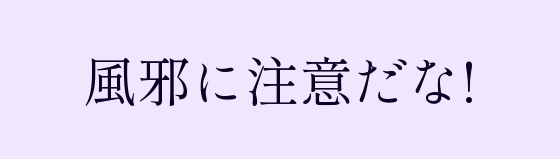風邪に注意だな!